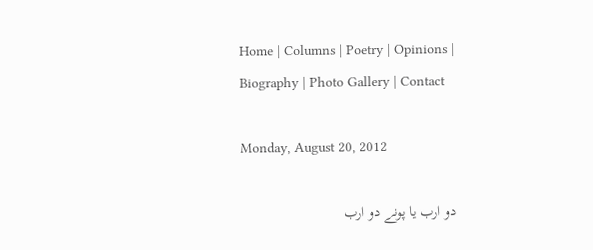Home | Columns | Poetry | Opinions | Biography | Photo Gallery | Contact

Monday, August 20, 2012

دو ارب یا پونے دو ارب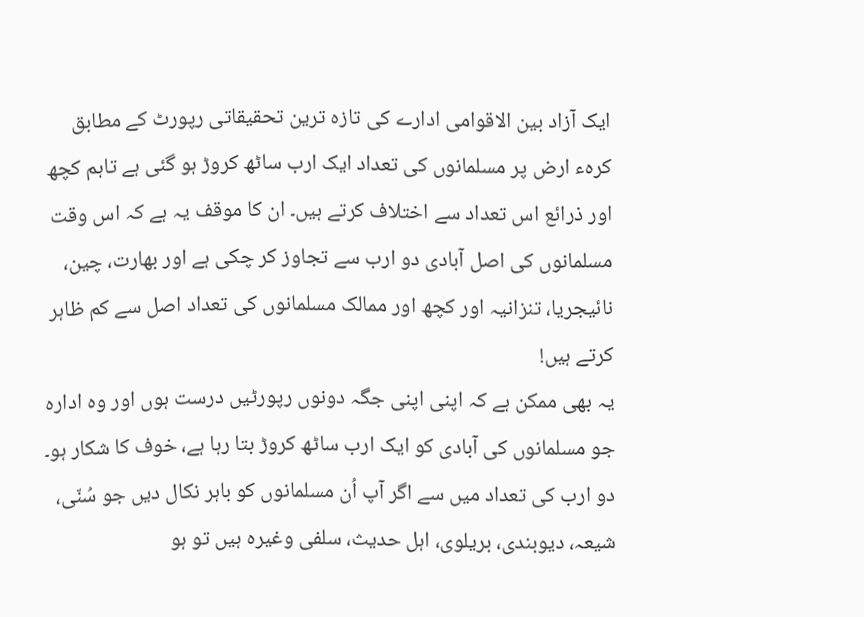ایک آزاد بین الاقوامی ادارے کی تازہ ترین تحقیقاتی رپورٹ کے مطابق   کرہء ارض پر مسلمانوں کی تعداد ایک ارب ساٹھ کروڑ ہو گئی ہے تاہم کچھ اور ذرائع اس تعداد سے اختلاف کرتے ہیں۔ ان کا موقف یہ ہے کہ اس وقت مسلمانوں کی اصل آبادی دو ارب سے تجاوز کر چکی ہے اور بھارت، چین، نائیجریا، تنزانیہ اور کچھ اور ممالک مسلمانوں کی تعداد اصل سے کم ظاہر کرتے ہیں!
یہ بھی ممکن ہے کہ اپنی اپنی جگہ دونوں رپورٹیں درست ہوں اور وہ ادارہ جو مسلمانوں کی آبادی کو ایک ارب ساٹھ کروڑ بتا رہا ہے، خوف کا شکار ہو۔ دو ارب کی تعداد میں سے اگر آپ اُن مسلمانوں کو باہر نکال دیں جو سُنّی، شیعہ، دیوبندی، بریلوی، اہل حدیث، سلفی وغیرہ ہیں تو ہو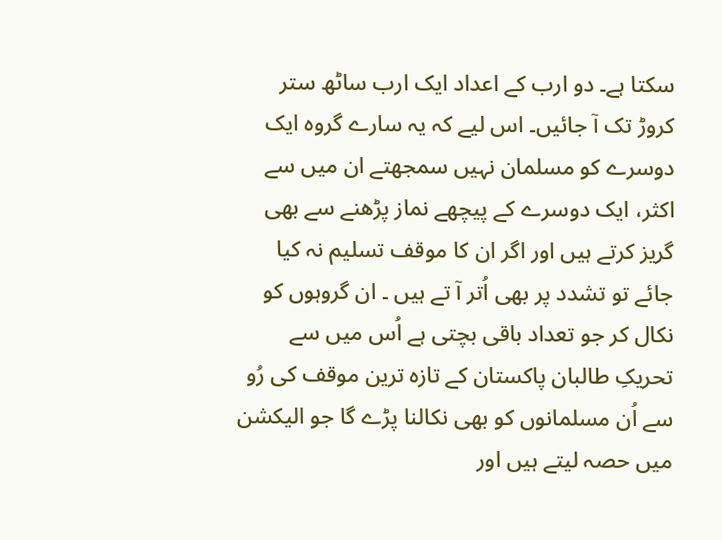سکتا ہے۔ دو ارب کے اعداد ایک ارب ساٹھ ستر کروڑ تک آ جائیں۔ اس لیے کہ یہ سارے گروہ ایک دوسرے کو مسلمان نہیں سمجھتے ان میں سے اکثر، ایک دوسرے کے پیچھے نماز پڑھنے سے بھی گریز کرتے ہیں اور اگر ان کا موقف تسلیم نہ کیا جائے تو تشدد پر بھی اُتر آ تے ہیں ۔ ان گروہوں کو نکال کر جو تعداد باقی بچتی ہے اُس میں سے تحریکِ طالبان پاکستان کے تازہ ترین موقف کی رُو سے اُن مسلمانوں کو بھی نکالنا پڑے گا جو الیکشن میں حصہ لیتے ہیں اور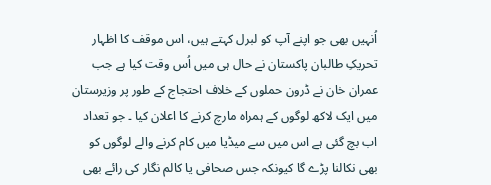اُنہیں بھی جو اپنے آپ کو لبرل کہتے ہیں، اس موقف کا اظہار تحریکِ طالبان پاکستان نے حال ہی میں اُس وقت کیا ہے جب عمران خان نے ڈرون حملوں کے خلاف احتجاج کے طور پر وزیرستان میں ایک لاکھ لوگوں کے ہمراہ مارچ کرنے کا اعلان کیا ۔ جو تعداد اب بچ گئی ہے اس میں سے میڈیا میں کام کرنے والے لوگوں کو بھی نکالنا پڑے گا کیونکہ جس صحافی یا کالم نگار کی رائے بھی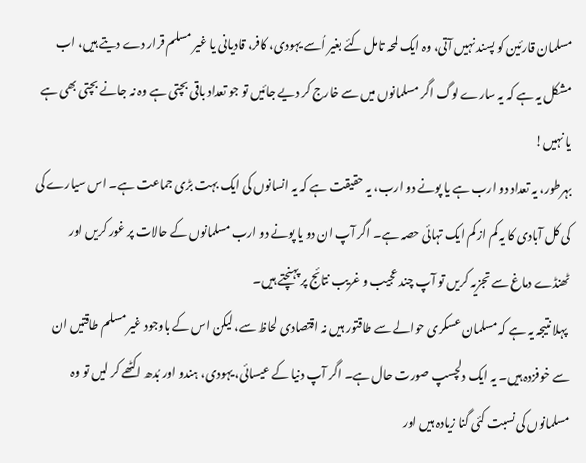مسلمان قارئین کو پسند نہیں آتی، وہ ایک لمحہ تامل کئے بغیر اُسے یہودی، کافر، قادیانی یا غیر مسلم قرار دے دیتے ہیں، اب مشکل یہ ہے کہ یہ سارے لوگ اگر مسلمانوں میں سے خارج کر دیے جائیں تو جو تعداد باقی بچتی ہے وہ نہ جانے بچتی بھی ہے یا نہیں!
بہرطور، یہ تعداد دو ارب ہے یا پونے دو ارب، یہ حقیقت ہے کہ یہ انسانوں کی ایک بہت بڑی جماعت ہے۔ اس سیارے کی کی کل آبادی کا یہ کم از کم ایک تہائی حصہ ہے۔ اگر آپ ان دو یا پونے دو ارب مسلمانوں کے حالات پر غور کریں اور ٹھنڈے دماغ سے تجزیہ کریں تو آپ چند عجیب و غریب نتائج پر پہنچتے ہیں۔
 پہلا نتیجہ یہ ہے کہ مسلمان عسکری حوالے سے طاقتور ہیں نہ اقتصادی لحاظ سے، لیکن اس کے باوجود غیر مسلم طاقتیں ان سے خوفزدہ ہیں۔ یہ ایک دلچسپ صورت حال ہے۔ اگر آپ دنیا کے عیسائی، یہودی، ہندو اور بُدھ اکٹھے کر لیں تو وہ مسلمانوں کی نسبت کئی گنا زیادہ ہیں اور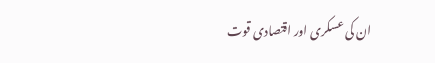ان کی عسکری اور اقتصادی قوت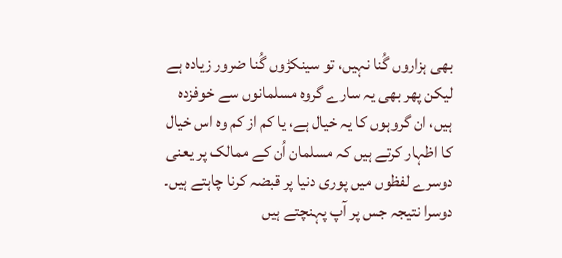بھی ہزاروں گُنا نہیں، تو سینکڑوں گُنا ضرور زیادہ ہے لیکن پھر بھی یہ سارے گروہ مسلمانوں سے خوفزدہ ہیں، ان گروہوں کا یہ خیال ہے، یا کم از کم وہ اس خیال کا اظہار کرتے ہیں کہ مسلمان اُن کے ممالک پر یعنی دوسرے لفظوں میں پوری دنیا پر قبضہ کرنا چاہتے ہیں۔
دوسرا نتیجہ جس پر آپ پہنچتے ہیں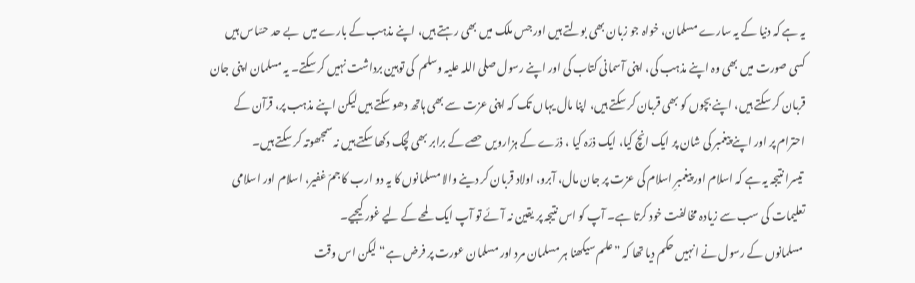یہ ہے کہ دنیا کے یہ سارے مسلمان، خواہ جو زبان بھی بولتے ہیں اور جس ملک میں بھی رہتے ہیں، اپنے مذہب کے بارے میں  بے حد حسّاس ہیں    کسی صورت میں بھی وہ اپنے مذہب کی، اپنی آسمانی کتاب کی اور اپنے رسول صلی اللہ علیہ وسلم  کی توہین برداشت نہیں کر سکتے۔ یہ مسلمان اپنی جان قربان کر سکتے ہیں، اپنے بچوں کو بھی قربان کر سکتے ہیں، اپنا مال یہاں تک کہ اپنی عزت سے بھی ہاتھ دھو سکتے ہیں لیکن اپنے مذہب پر، قرآن کے احترام پر اور اپنے پیغمبر کی شان پر ایک انچ کیا، ایک ذرّہ کیا ، ذرّے کے ہزارویں حصے کے برابر بھی لچک دکھا سکتے ہیں نہ سمجھوتہ کر سکتے ہیں۔
 تیسرا نتیجہ یہ ہے کہ اسلام اور پیغمبرِ اسلام کی عزت پر جان مال، آبرو، اولاد قربان کر دینے والا مسلمانوں کا یہ دو ارب کا جمّ غفیر، اسلام اور اسلامی تعلیمات کی سب سے زیادہ مخالفت خود کرتا ہے۔ آپ کو اس نتیجہ پر یقین نہ آئے تو آپ ایک لمحے کے لیے غور کیجیے۔
 مسلمانوں کے رسول نے انہیں حکم دیا تھا کہ ”علم سیکھنا ہر مسلمان مرد اور مسلمان عورت پر فرض ہے“ لیکن اس وقت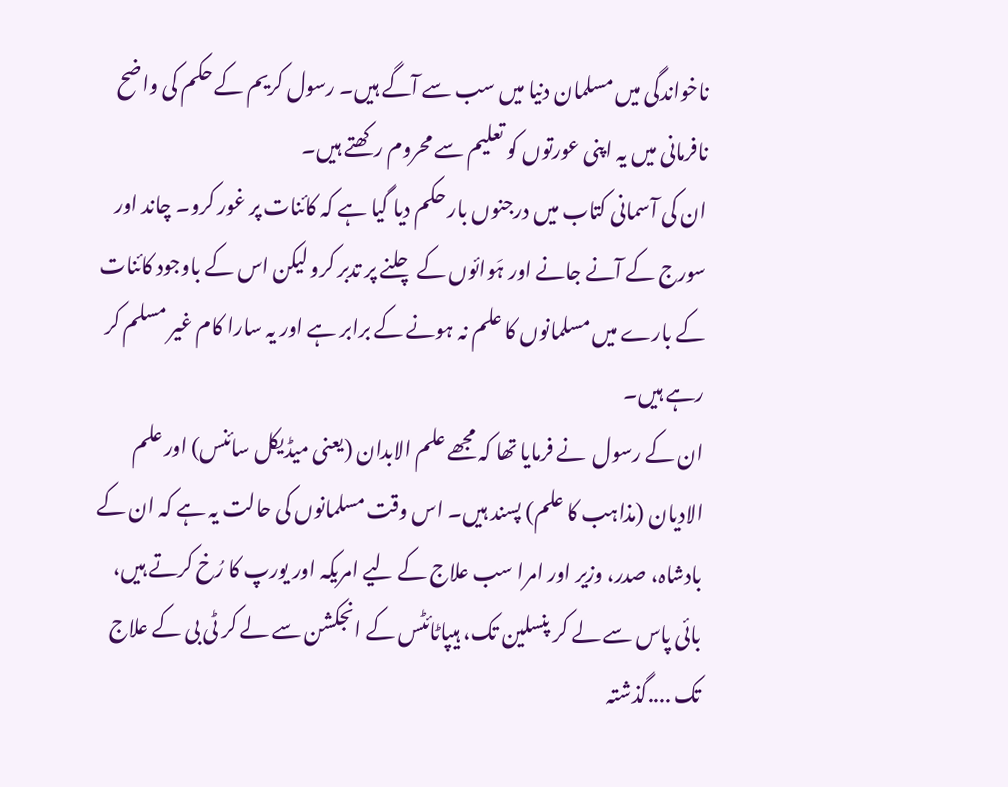ناخواندگی میں مسلمان دنیا میں سب سے آگے ہیں۔ رسول کریم کے حکم کی واضح نافرمانی میں یہ اپنی عورتوں کو تعلیم سے محروم رکھتے ہیں۔
ان کی آسمانی کتاب میں درجنوں بار حکم دیا گیا ہے کہ کائنات پر غور کرو۔ چاند اور سورج کے آنے جانے اور ہَوائوں کے چلنے پر تدبر کرو لیکن اس کے باوجود کائنات کے بارے میں مسلمانوں کا علم نہ ہونے کے برابر ہے اور یہ سارا کام غیر مسلم کر رہے ہیں۔
ان کے رسول  نے فرمایا تھا کہ مجھے علم الابدان (یعنی میڈیکل سائنس) اور علم الادیان (مذاہب کا علم) پسند ہیں۔ اس وقت مسلمانوں کی حالت یہ ہے کہ ان کے بادشاہ، صدر، وزیر اور امرا سب علاج کے لیے امریکہ اور یورپ کا رُخ کرتے ہیں، بائی پاس سے لے کر پنسلین تک، ہیپاٹائٹس کے انجکشن سے لے کر ٹی بی کے علاج تک ....گذشتہ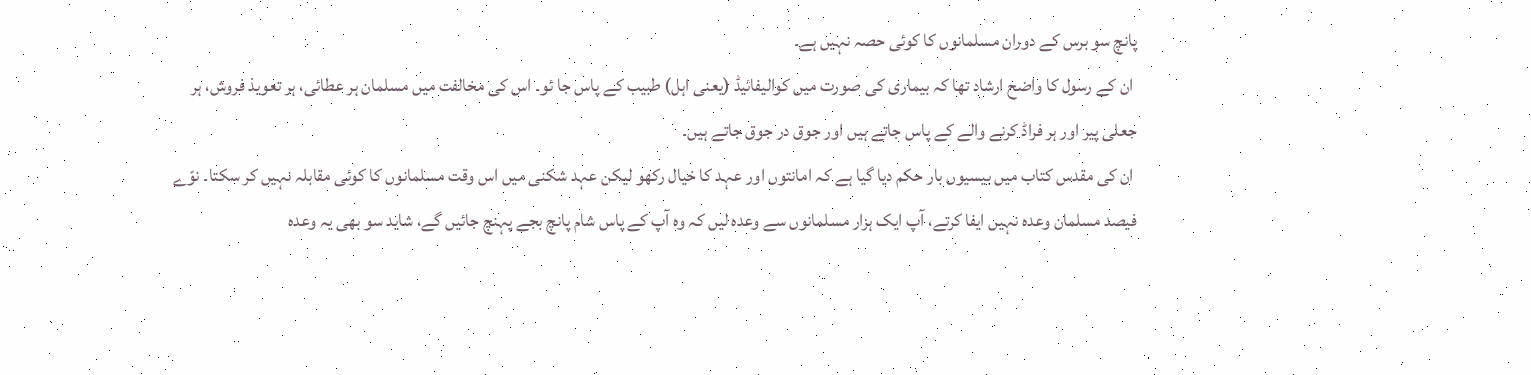پانچ سو برس کے دوران مسلمانوں کا کوئی حصہ نہیں ہے۔
 ان کے رسول کا واضح ارشاد تھا کہ بیماری کی صورت میں کوالیفائیڈ (یعنی اہل) طبیب کے پاس جا ئو۔ اس کی مخالفت میں مسلمان ہر عطائی، ہر تعویذ فروش، ہر جعلی پیر اور ہر فراڈ کرنے والے کے پاس جاتے ہیں اور جوق در جوق جاتے ہیں۔
 ان کی مقدس کتاب میں بیسیوں بار حکم دیا گیا ہے کہ امانتوں اور عہد کا خیال رکھو لیکن عہد شکنی میں اس وقت مسلمانوں کا کوئی مقابلہ نہیں کر سکتا۔ نوّے فیصد مسلمان وعدہ نہیں ایفا کرتے، آپ ایک ہزار مسلمانوں سے وعدہ لیں کہ وہ آپ کے پاس شام پانچ بجے پہنچ جائیں گے، شاید سو بھی یہ وعدہ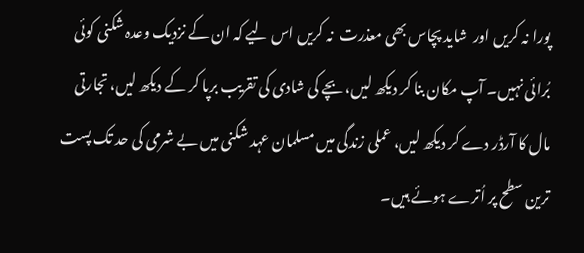پورا نہ کریں اور  شاید پچاس بھی معذرت  نہ کریں اس لیے کہ ان کے نزدیک وعدہ شکنی کوئی بُرائی نہیں۔ آپ مکان بنا کر دیکھ لیں، بچے کی شادی کی تقریب برپا کر کے دیکھ لیں، تجارتی مال کا آرڈر دے کر دیکھ لیں، عملی زندگی میں مسلمان عہد شکنی میں بے شرمی کی حد تک پست ترین سطح پر اُترے ہوئے ہیں۔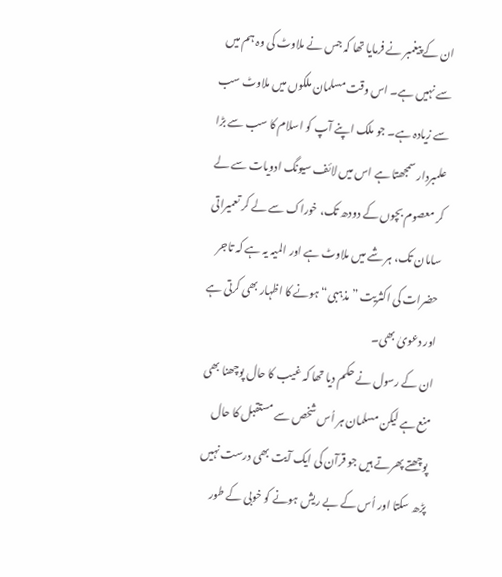ان کے پیغمبر نے فرمایا تھا کہ جس نے ملاوٹ کی وہ ہم میں سے نہیں ہے۔ اس وقت مسلمان ملکوں میں ملاوٹ سب سے زیادہ ہے۔ جو ملک اپنے آپ کو اسلام کا سب سے بڑا علمبردار سمجھتا ہے اس میں لائف سیونگ ادویات سے لے کر معصوم بچوں کے دودھ تک، خوراک سے لے کر تعمیراتی سامان تک، ہر شے میں ملاوٹ ہے اور المیہ یہ ہے کہ تاجر حضرات کی اکثریت ”مذہبی“ ہونے کا اظہار بھی کرتی ہے اور دعویٰ بھی۔
ان کے رسول نے حکم دیا تھا کہ غیب کا حال پوچھنا بھی منع ہے لیکن مسلمان ہر اُس شخص سے مستقبل کا حال پوچھتے پھرتے ہیں جو قرآن کی ایک آیت بھی درست نہیں پڑھ سکتا اور اُس کے بے ریش ہونے کو خوبی کے طور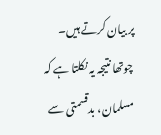پر بیان کرتے ہیں۔
 چوتھا نتیجہ یہ نکلتا ہے کہ مسلمان، بدقسمتی سے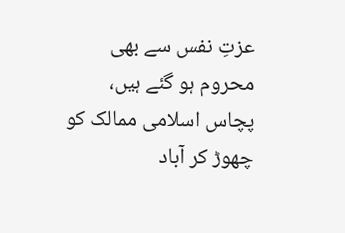عزتِ نفس سے بھی محروم ہو گئے ہیں،  پچاس اسلامی ممالک کو چھوڑ کر آباد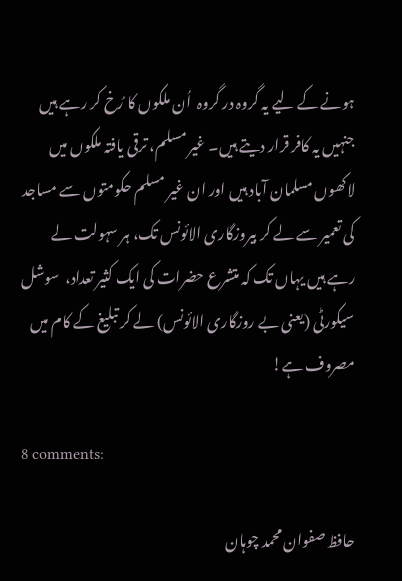ہونے کے لیے یہ گروہ در گروہ  اُن ملکوں کا رُخ کر رہے ہیں جنہیں یہ کافر قرار دیتے ہیں۔ غیر مسلم، ترقی یافتہ ملکوں میں لاکھوں مسلمان آباد ہیں اور ان غیر مسلم حکومتوں سے مساجد کی تعمیر سے لے کر بیروزگاری الائونس تک، ہر سہولت لے رہے ہیں یہاں تک کہ متشرع حضرات کی ایک کثیر تعداد،  سوشل سیکورٹی (یعنی بے روزگاری الائونس) لے کر تبلیغ کے کام میں مصروف ہے!

8 comments:

حافظ صفوان محمد چوہان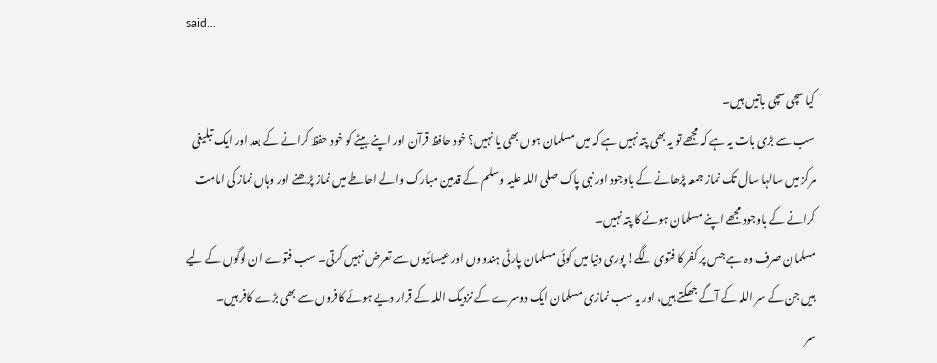said...

کیا سچی سچی باتیں ہیں۔
سب سے بڑی بات یہ ہے کہ مجھے تو یہ بھی پتہ نہیں ہے کہ میں مسلمان ہوں بھی یا نہیں؟ خود حافظ قرآن اور اپنے بیٹے کو خود حفظ کرانے کے بعد اور ایک تبلیغی مرکز میں سالہا سال تک نماز جمعہ پڑھانے کے باوجود اور نبی پاک صلی اللہ علیہ وسلم کے قدمین مبارک والے احاطے میں نماز پڑھنے اور وہاں نماز کی امامت کرانے کے باوجود مجھے اپنے مسلمان ہونے کا پتہ نہیں۔
مسلمان صرف وہ ہے جس پر کفر کا فتوی لگے! پوری دنیا میں کوئی مسلمان پارٹی ہندووں اور عیسائیوں سے تعرض نہیں کرتی۔ سب فتوے ان لوگوں کے لیے ہیں جن کے سر اللہ کے آگے جھکتے ہیں، اور یہ سب نمازی مسلمان ایک دوسرے کے نزدیک اللہ کے قرار دیے ہوئے کافروں سے بھی بڑے کافر ہیں۔
سر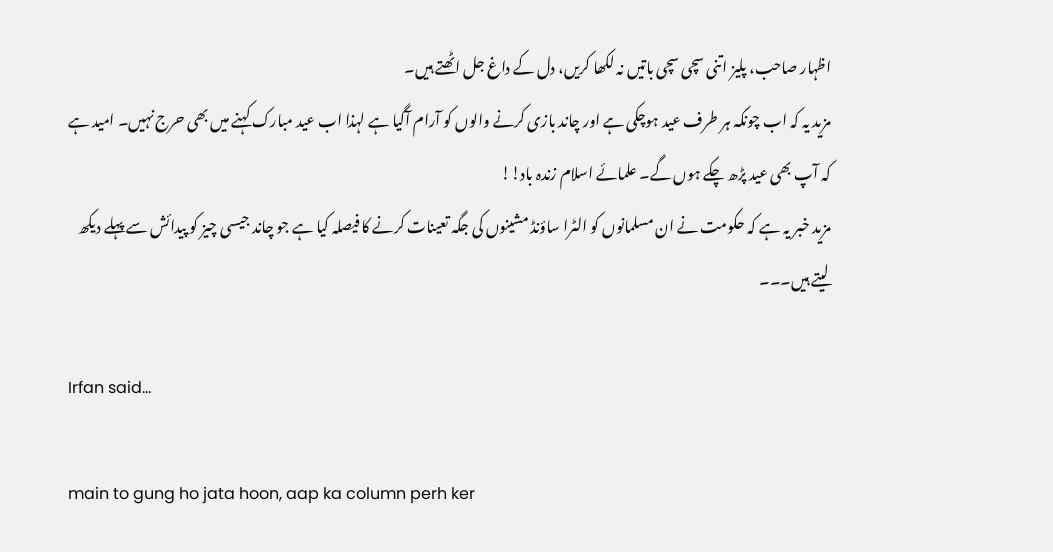اظہار صاحب، پلیز اتنی سچی سچی باتیں نہ لکھا کریں، دل کے داغ جل اٹھتے ہیں۔
مزید یہ کہ اب چونکہ ہر طرف عید ہوچکی ہے اور چاند بازی کرنے والوں کو آرام آگیا ہے لہذا اب عید مبارک کہنے میں بھی حرج نہیں۔ امید ہے کہ آپ بھی عید پڑھ چکے ہوں گے۔ علمائے اسلام زندہ باد!!
مزید خبر یہ ہے کہ حکومت نے ان مسلمانوں کو الٹرا ساؤنڈ مشینوں کی جگہ تعینات کرنے کا فیصلہ کیا ہے جو چاند جیسی چیز کو پیدائش سے پہلے دیکھ لیتے ہیں۔۔۔

Irfan said...

main to gung ho jata hoon, aap ka column perh ker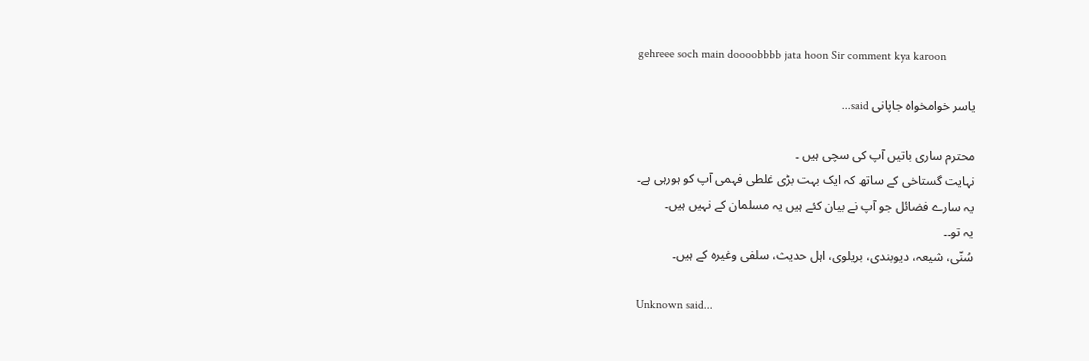gehreee soch main doooobbbb jata hoon Sir comment kya karoon

یاسر خوامخواہ جاپانی said...

محترم ساری باتیں آپ کی سچی ہیں ۔
نہایت گستاخی کے ساتھ کہ ایک بہت بڑی غلطی فہمی آپ کو ہورہی ہے۔
یہ سارے فضائل جو آپ نے بیان کئے ہیں یہ مسلمان کے نہیں ہیں۔
یہ تو۔۔
سُنّی، شیعہ، دیوبندی، بریلوی، اہل حدیث، سلفی وغیرہ کے ہیں۔

Unknown said...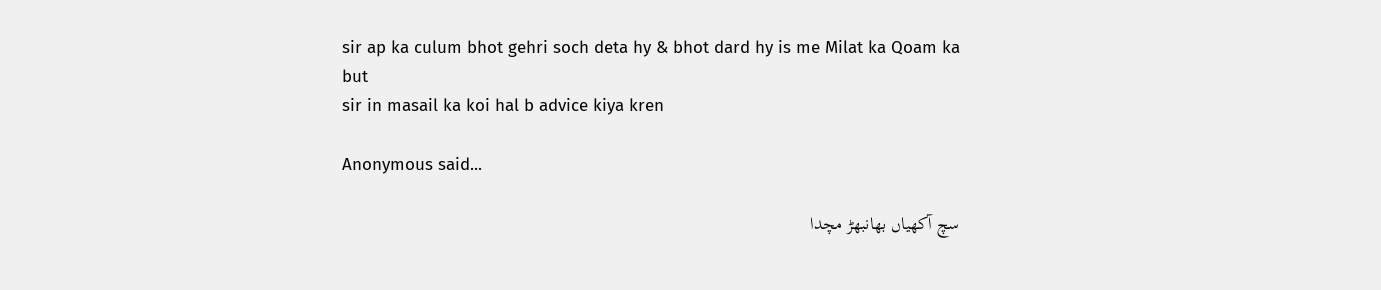sir ap ka culum bhot gehri soch deta hy & bhot dard hy is me Milat ka Qoam ka
but
sir in masail ka koi hal b advice kiya kren

Anonymous said...

سچ آکھیاں بھانبھڑ مچدا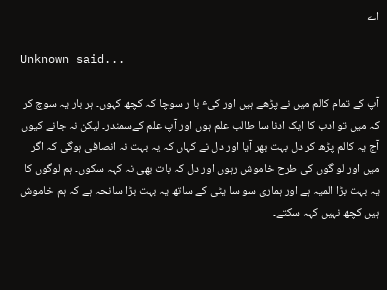اے

Unknown said...

آپ کے تمام کالم میں نے پڑھے ہیں اور کیٴ با ر سوچا کہ کچھ کہوں۔ ہر بار یہ سوچ کر کہ میں تو ادب کا ایک ادنا سا طالب علم ہوں اور آپ علم کےسمندر۔ لیکن نہ جانے کیوں آج یہ کالم پڑھ کر دل بہت بھر آیا اور دل نے کہاں کہ یہ بہت نہ انصافی ہوگی کہ اگر میں اور لو گوں کی طرح خاموش رہوں اور دل کہ بات بھی نہ کہہ سکوں۔ ہم لوگوں کا یہ بہت بڑا المیہ ہے اور ہماری سو سا یٹی کے ساتھ یہ بہت بڑا سانحہ ہے کہ ہم خاموش ہیں کچھ نہیں کہہ سکتے۔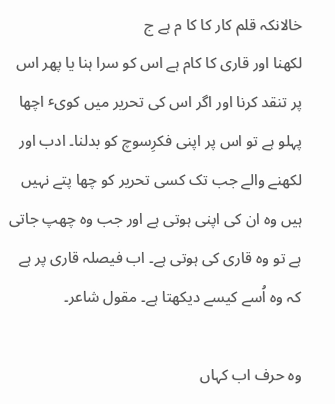خالانکہ قلم کار کا کا م ہے ج
لکھنا اور قاری کا کام ہے اس کو سرا ہنا یا پھر اس پر تنقد کرنا اور اگر اس کی تحریر میں کویٴ اچھا پہلو ہے تو اس پر اپنی فکرِسوچ کو بدلنا۔ ادب اور لکھنے والے جب تک کسی تحریر کو چھا پتے نہیں ہیں وہ ان کی اپنی ہوتی ہے اور جب وہ چھپ جاتی ہے تو وہ قاری کی ہوتی ہے۔ اب فیصلہ قاری پر ہے کہ وہ اُسے کیسے دیکھتا ہے۔ مقول شاعر۔

وہ حرف اب کہاں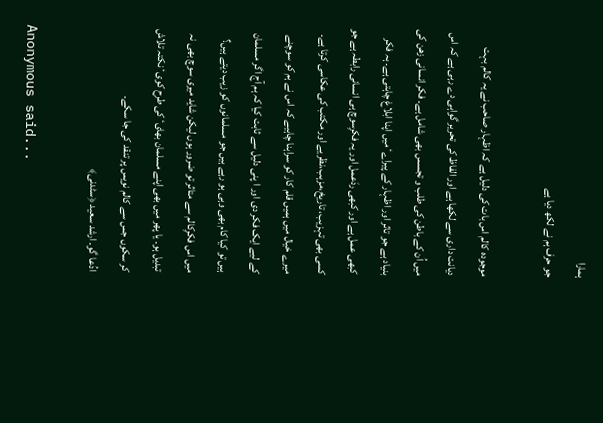ہمارا
جو حرف ہم نے لکھ دیا ہے

موجودہ کالم اس بات کی دلیل ہے کہ اظہار صاحب نے یہ کالم بہت دیانت داری سے لکھا ہے اور الفاظ کی تحریر گواہی دے رہی ہے کہ اس میں اُن کے باطن کی طلب و تجسس بھی شامل ہے۔ فکر انسانی زھن کی بنیاد ہے جو تاثر اور اظہار کے پیراےٴ میں اپنا ابلاغ چاہتی ہے۔ ہہ فکر کبھی عمل ہے اور کبھی ردَعمل اور یہ فکرِسوچ ہی انسانی رابطہ ہے جو کسی بھی تہزیب، تاریخ،مزہب،نظریے اور مکتب کی عکاسی کرتا ہے۔ میرے خیال میں ہمیں قلم کار کو سراہنا چاہیے کہ اس نے ہم کو سوچنے کے لیے ایک فکر دی اور ا پنی دلیل سے ثابت کیا کہ ہم آج اگر مسلمان ہیں تو کیا کام بھی وہی ہو رہے ہیں جو مسلمانوں کو زیب دیتے ہیں؟ میں اس فکرِکالم سے متاثر تو ضرور ہوں لیکن شاید میری سوچ بھی نہ تبدیل ہو۔ یا پھر میں بھی اپنے مسلمان بھایٴ کی طرح کویٴ نکتہ تلاش کر سکوں جس سے کالم نویس پر تنقد کی جا سکے۔
ادُعا گو۔ ارشد سعید ﴿سٹدنی﴾

Anonymous said...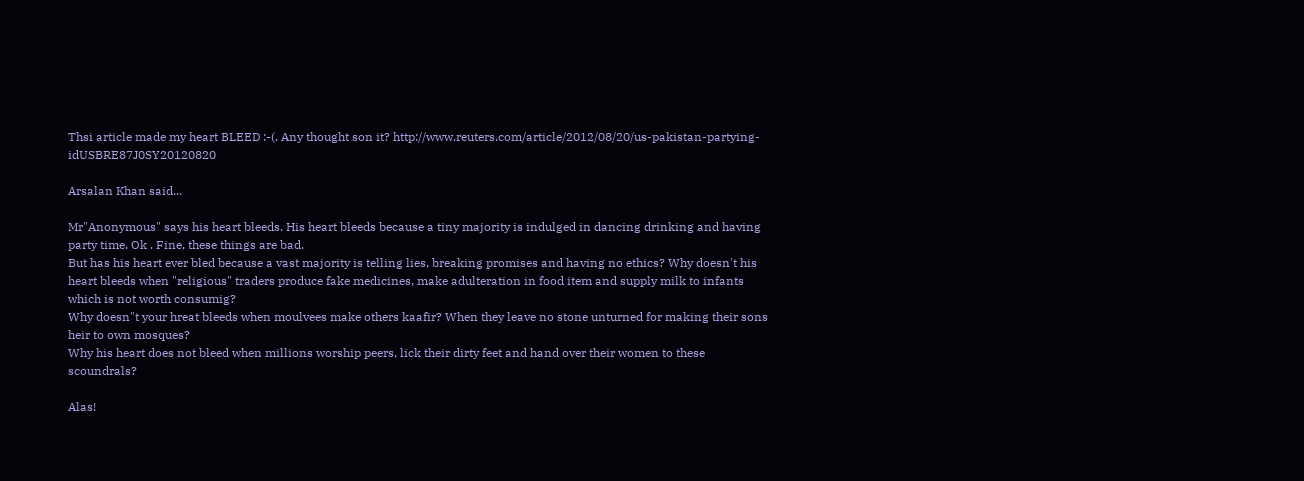Thsi article made my heart BLEED :-(. Any thought son it? http://www.reuters.com/article/2012/08/20/us-pakistan-partying-idUSBRE87J0SY20120820

Arsalan Khan said...

Mr"Anonymous" says his heart bleeds. His heart bleeds because a tiny majority is indulged in dancing drinking and having party time. Ok . Fine, these things are bad.
But has his heart ever bled because a vast majority is telling lies, breaking promises and having no ethics? Why doesn't his heart bleeds when "religious" traders produce fake medicines, make adulteration in food item and supply milk to infants which is not worth consumig?
Why doesn"t your hreat bleeds when moulvees make others kaafir? When they leave no stone unturned for making their sons heir to own mosques?
Why his heart does not bleed when millions worship peers, lick their dirty feet and hand over their women to these scoundrals?

Alas!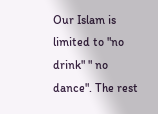Our Islam is limited to "no drink" " no dance". The rest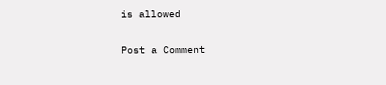is allowed

Post a Comment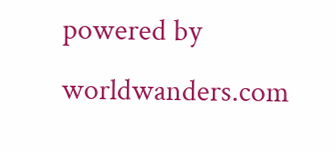powered by worldwanders.com